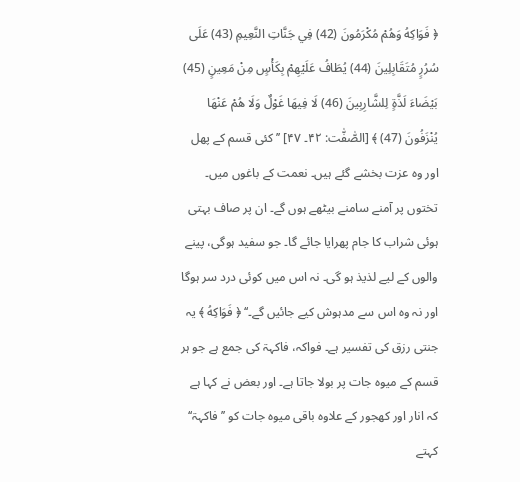﴿ فَوَاكِهُ وَهُمْ مُكْرَمُونَ (42) فِي جَنَّاتِ النَّعِيمِ (43) عَلَى سُرُرٍ مُتَقَابِلِينَ (44) يُطَافُ عَلَيْهِمْ بِكَأْسٍ مِنْ مَعِينٍ (45) بَيْضَاءَ لَذَّةٍ لِلشَّارِبِينَ (46) لَا فِيهَا غَوْلٌ وَلَا هُمْ عَنْهَا يُنْزَفُونَ (47) ﴾ [الصّٰفّٰت: ۴۲۔ ۴۷] ’’کئی قسم کے پھل اور وہ عزت بخشے گئے ہیں۔ نعمت کے باغوں میں۔ تختوں پر آمنے سامنے بیٹھے ہوں گے۔ ان پر صاف بہتی ہوئی شراب کا جام پھرایا جائے گا۔ جو سفید ہوگی، پینے والوں کے لیے لذیذ ہو گی۔ نہ اس میں کوئی درد سر ہوگا اور نہ وہ اس سے مدہوش کیے جائیں گے۔‘‘ ﴿ فَوَاكِهُ ﴾ یہ جنتی رزق کی تفسیر ہے۔ فواکہ، فاکہۃ کی جمع ہے جو ہر قسم کے میوہ جات پر بولا جاتا ہے۔ اور بعض نے کہا ہے کہ انار اور کھجور کے علاوہ باقی میوہ جات کو ’’فاکہۃ‘‘ کہتے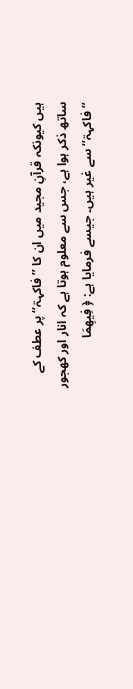ہیں کیونکہ قرآنِ مجید میں ان کا ’’فاکہۃ‘‘ پر عطف کے ساتھ ذکر ہوا ہے، جس سے معلوم ہوتا ہے کہ انار اور کھجور ’’فاکہۃ‘‘ سے غیر ہیں۔ جیسے فرمایا ہے: ﴿ فِيهِمَا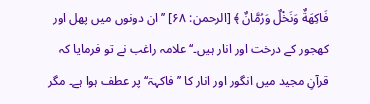فَاكِهَةٌ وَنَخْلٌ وَرُمَّانٌ ﴾ [الرحمن: ۶۸] ’’ان دونوں میں پھل اور کھجور کے درخت اور انار ہیں۔‘‘ علامہ راغب نے تو فرمایا کہ قرآنِ مجید میں انگور اور انار کا ’’فاکہۃ‘‘ پر عطف ہوا ہے۔ مگر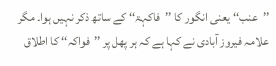’’عنب‘‘ یعنی انگور کا ’’فاکہۃ‘‘ کے ساتھ ذکر نہیں ہوا۔ مگر علامہ فیروز آبادی نے کہا ہے کہ ہر پھل پر ’’فواکہ‘‘ کا اطلاق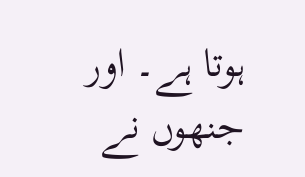ہوتا ہے۔ اور جنھوں نے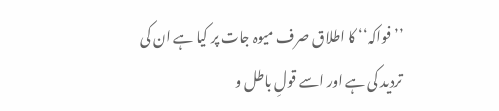’’فواکہ‘‘ کا اطلاق صرف میوہ جات پر کیا ہے ان کی تردید کی ہے اور اسے قولِ باطل و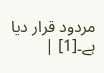مردود قرار دیا ہے۔[1] |